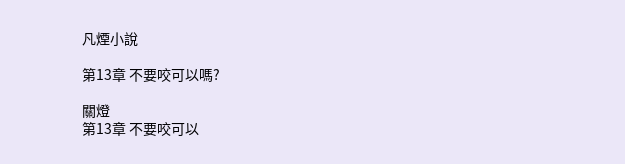凡煙小說

第13章 不要咬可以嗎?

關燈
第13章 不要咬可以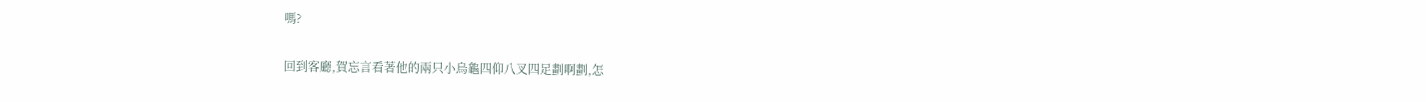嗎?

回到客廳,賀忘言看著他的兩只小烏龜四仰八叉四足劃啊劃,怎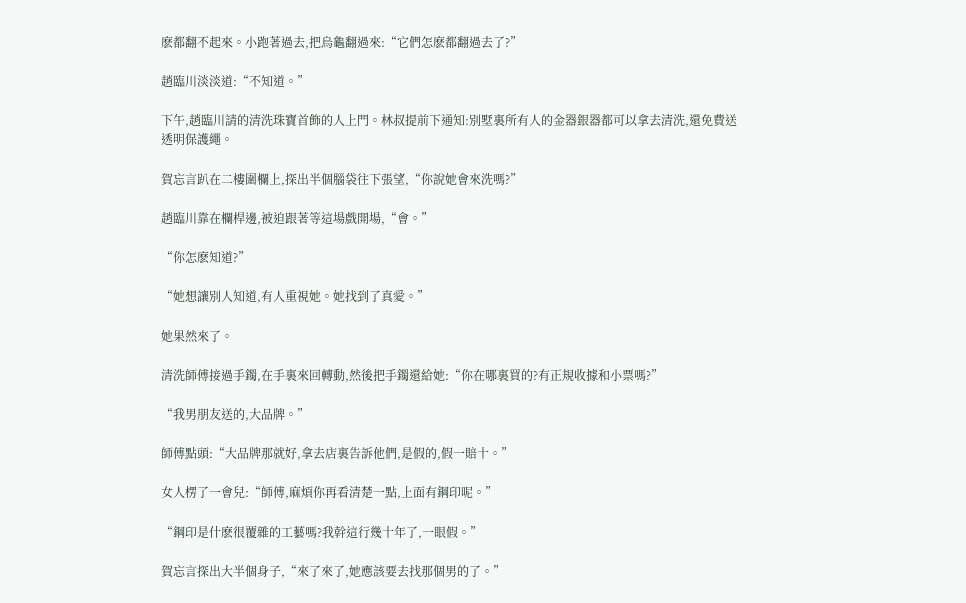麽都翻不起來。小跑著過去,把烏龜翻過來:“它們怎麽都翻過去了?”

趙臨川淡淡道:“不知道。”

下午,趙臨川請的清洗珠寶首飾的人上門。林叔提前下通知:別墅裏所有人的金器銀器都可以拿去清洗,還免費送透明保護繩。

賀忘言趴在二樓圍欄上,探出半個腦袋往下張望,“你說她會來洗嗎?”

趙臨川靠在欄桿邊,被迫跟著等這場戲開場,“會。”

“你怎麽知道?”

“她想讓別人知道,有人重視她。她找到了真愛。”

她果然來了。

清洗師傅接過手鐲,在手裏來回轉動,然後把手鐲還給她:“你在哪裏買的?有正規收據和小票嗎?”

“我男朋友送的,大品牌。”

師傅點頭:“大品牌那就好,拿去店裏告訴他們,是假的,假一賠十。”

女人楞了一會兒:“師傅,麻煩你再看清楚一點,上面有鋼印呢。”

“鋼印是什麽很覆雜的工藝嗎?我幹這行幾十年了,一眼假。”

賀忘言探出大半個身子,“來了來了,她應該要去找那個男的了。”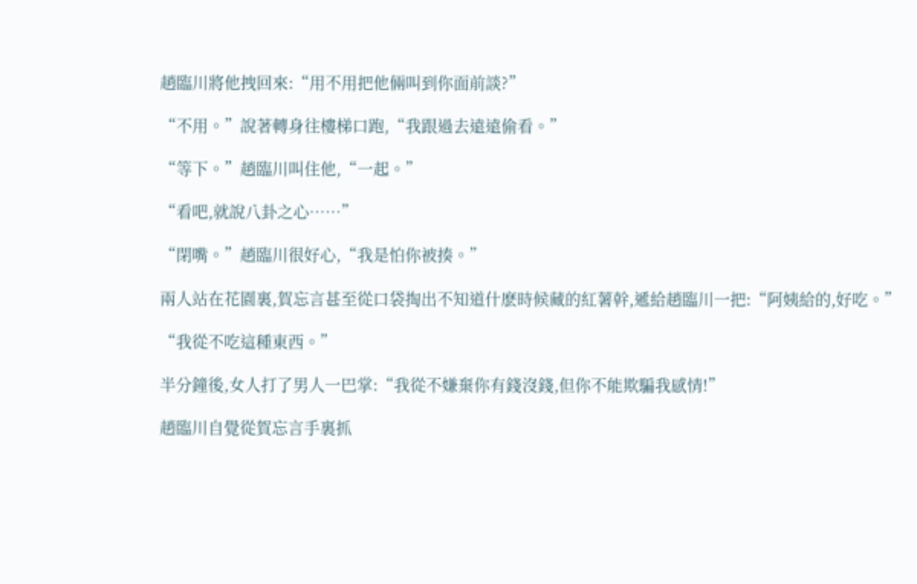趙臨川將他拽回來:“用不用把他倆叫到你面前談?”

“不用。”說著轉身往樓梯口跑,“我跟過去遠遠偷看。”

“等下。”趙臨川叫住他,“一起。”

“看吧,就說八卦之心……”

“閉嘴。”趙臨川很好心,“我是怕你被揍。”

兩人站在花園裏,賀忘言甚至從口袋掏出不知道什麽時候藏的紅薯幹,遞給趙臨川一把:“阿姨給的,好吃。”

“我從不吃這種東西。”

半分鐘後,女人打了男人一巴掌:“我從不嫌棄你有錢沒錢,但你不能欺騙我感情!”

趙臨川自覺從賀忘言手裏抓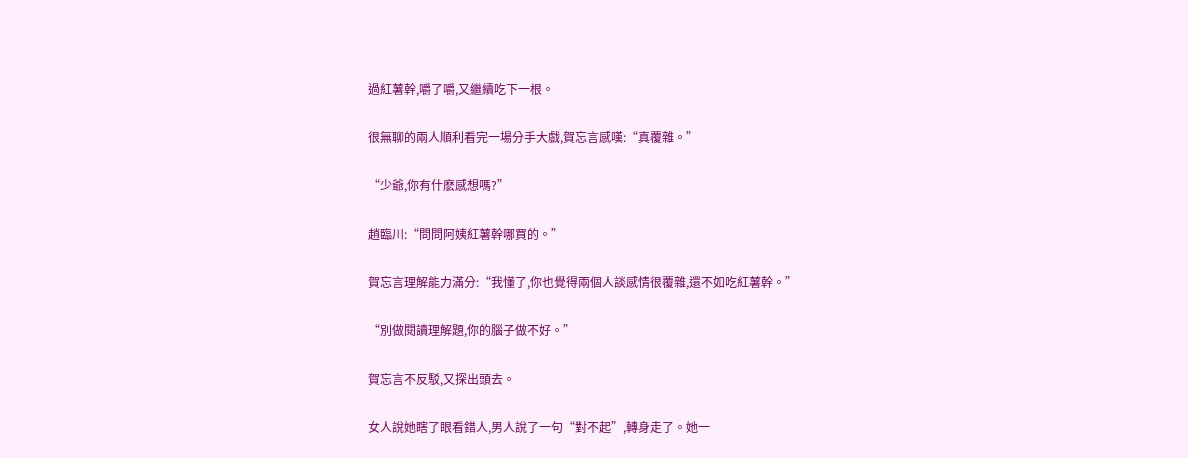過紅薯幹,嚼了嚼,又繼續吃下一根。

很無聊的兩人順利看完一場分手大戲,賀忘言感嘆:“真覆雜。”

“少爺,你有什麽感想嗎?”

趙臨川:“問問阿姨紅薯幹哪買的。”

賀忘言理解能力滿分:“我懂了,你也覺得兩個人談感情很覆雜,還不如吃紅薯幹。”

“別做閱讀理解題,你的腦子做不好。”

賀忘言不反駁,又探出頭去。

女人說她瞎了眼看錯人,男人說了一句“對不起”,轉身走了。她一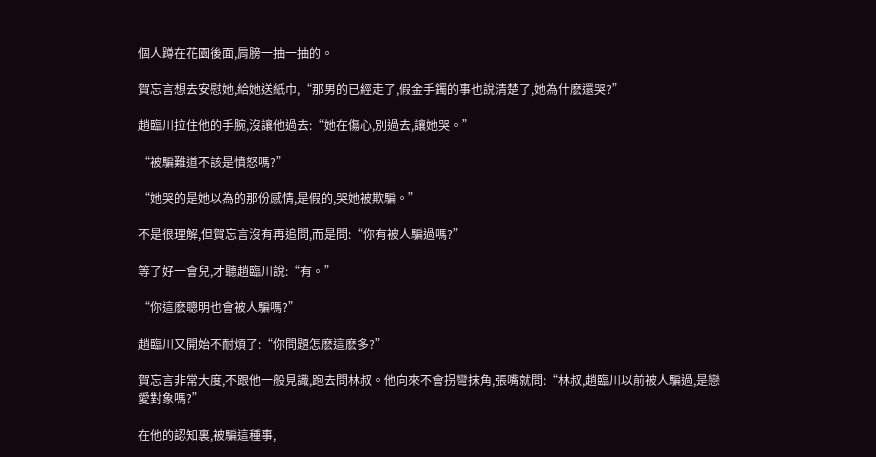個人蹲在花園後面,肩膀一抽一抽的。

賀忘言想去安慰她,給她送紙巾,“那男的已經走了,假金手鐲的事也說清楚了,她為什麽還哭?”

趙臨川拉住他的手腕,沒讓他過去:“她在傷心,別過去,讓她哭。”

“被騙難道不該是憤怒嗎?”

“她哭的是她以為的那份感情,是假的,哭她被欺騙。”

不是很理解,但賀忘言沒有再追問,而是問:“你有被人騙過嗎?”

等了好一會兒,才聽趙臨川說:“有。”

“你這麽聰明也會被人騙嗎?”

趙臨川又開始不耐煩了:“你問題怎麽這麽多?”

賀忘言非常大度,不跟他一般見識,跑去問林叔。他向來不會拐彎抹角,張嘴就問:“林叔,趙臨川以前被人騙過,是戀愛對象嗎?”

在他的認知裏,被騙這種事,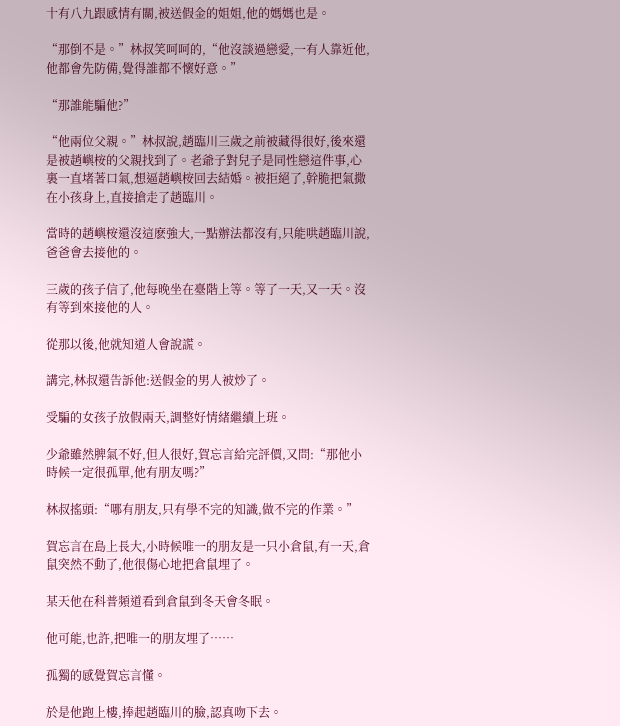十有八九跟感情有關,被送假金的姐姐,他的媽媽也是。

“那倒不是。”林叔笑呵呵的,“他沒談過戀愛,一有人靠近他,他都會先防備,覺得誰都不懷好意。”

“那誰能騙他?”

“他兩位父親。”林叔說,趙臨川三歲之前被藏得很好,後來還是被趙嶼桉的父親找到了。老爺子對兒子是同性戀這件事,心裏一直堵著口氣,想逼趙嶼桉回去結婚。被拒絕了,幹脆把氣撒在小孩身上,直接搶走了趙臨川。

當時的趙嶼桉還沒這麽強大,一點辦法都沒有,只能哄趙臨川說,爸爸會去接他的。

三歲的孩子信了,他每晚坐在臺階上等。等了一天,又一天。沒有等到來接他的人。

從那以後,他就知道人會說謊。

講完,林叔還告訴他:送假金的男人被炒了。

受騙的女孩子放假兩天,調整好情緒繼續上班。

少爺雖然脾氣不好,但人很好,賀忘言給完評價,又問:“那他小時候一定很孤單,他有朋友嗎?”

林叔搖頭:“哪有朋友,只有學不完的知識,做不完的作業。”

賀忘言在島上長大,小時候唯一的朋友是一只小倉鼠,有一天,倉鼠突然不動了,他很傷心地把倉鼠埋了。

某天他在科普頻道看到倉鼠到冬天會冬眠。

他可能,也許,把唯一的朋友埋了……

孤獨的感覺賀忘言懂。

於是他跑上樓,捧起趙臨川的臉,認真吻下去。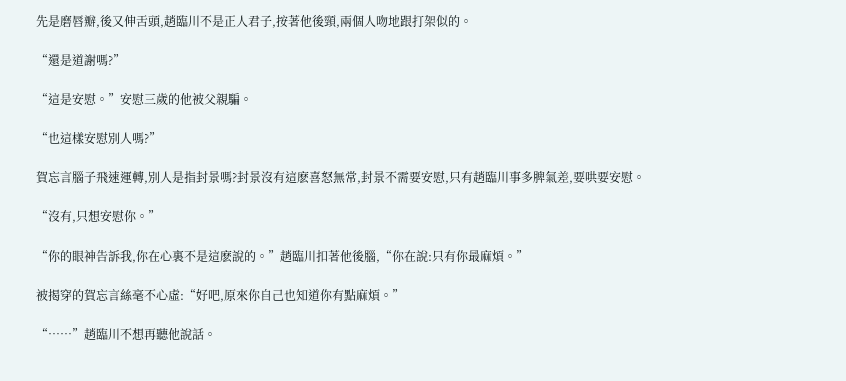先是磨唇瓣,後又伸舌頭,趙臨川不是正人君子,按著他後頸,兩個人吻地跟打架似的。

“還是道謝嗎?”

“這是安慰。”安慰三歲的他被父親騙。

“也這樣安慰別人嗎?”

賀忘言腦子飛速運轉,別人是指封景嗎?封景沒有這麽喜怒無常,封景不需要安慰,只有趙臨川事多脾氣差,要哄要安慰。

“沒有,只想安慰你。”

“你的眼神告訴我,你在心裏不是這麽說的。”趙臨川扣著他後腦,“你在說:只有你最麻煩。”

被揭穿的賀忘言絲毫不心虛:“好吧,原來你自己也知道你有點麻煩。”

“……”趙臨川不想再聽他說話。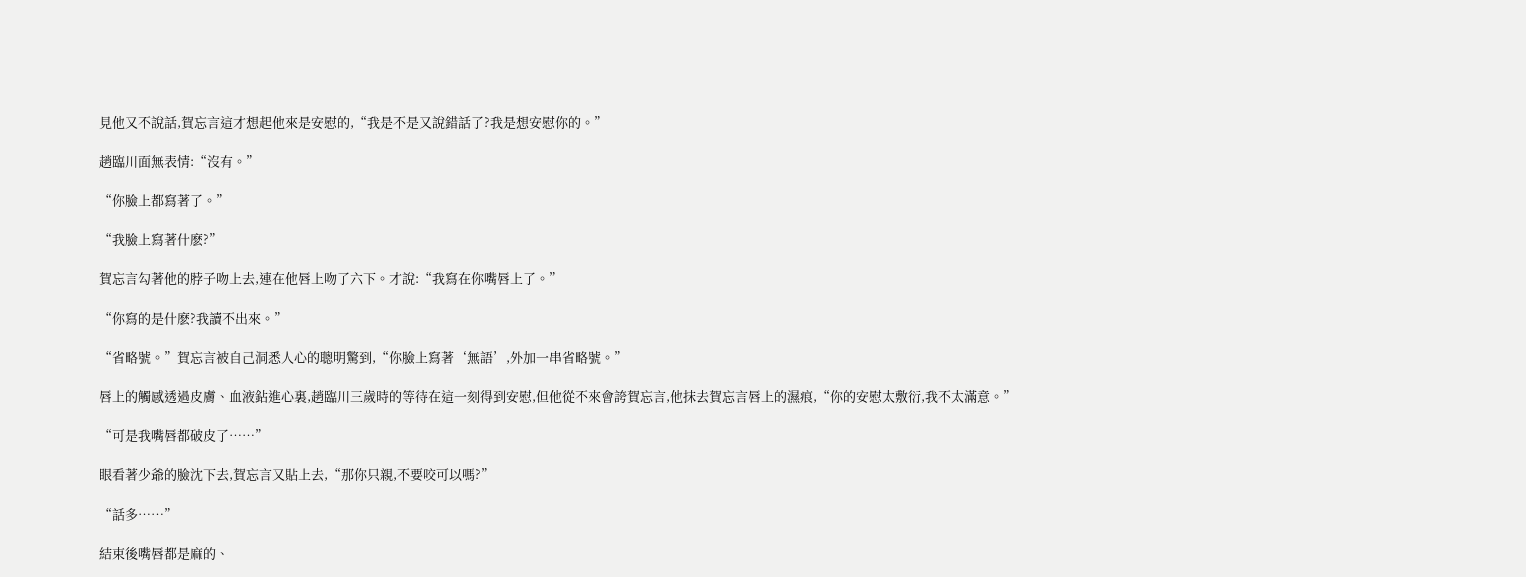見他又不說話,賀忘言這才想起他來是安慰的,“我是不是又說錯話了?我是想安慰你的。”

趙臨川面無表情:“沒有。”

“你臉上都寫著了。”

“我臉上寫著什麽?”

賀忘言勾著他的脖子吻上去,連在他唇上吻了六下。才說:“我寫在你嘴唇上了。”

“你寫的是什麽?我讀不出來。”

“省略號。”賀忘言被自己洞悉人心的聰明驚到,“你臉上寫著‘無語’,外加一串省略號。”

唇上的觸感透過皮膚、血液鉆進心裏,趙臨川三歲時的等待在這一刻得到安慰,但他從不來會誇賀忘言,他抹去賀忘言唇上的濕痕,“你的安慰太敷衍,我不太滿意。”

“可是我嘴唇都破皮了……”

眼看著少爺的臉沈下去,賀忘言又貼上去,“那你只親,不要咬可以嗎?”

“話多……”

結束後嘴唇都是麻的、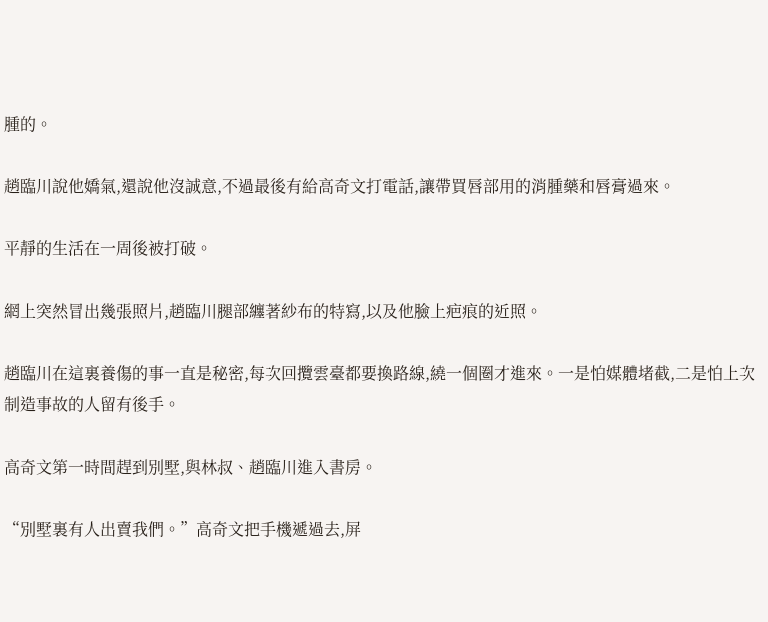腫的。

趙臨川說他嬌氣,還說他沒誠意,不過最後有給高奇文打電話,讓帶買唇部用的消腫藥和唇膏過來。

平靜的生活在一周後被打破。

網上突然冒出幾張照片,趙臨川腿部纏著紗布的特寫,以及他臉上疤痕的近照。

趙臨川在這裏養傷的事一直是秘密,每次回攬雲臺都要換路線,繞一個圈才進來。一是怕媒體堵截,二是怕上次制造事故的人留有後手。

高奇文第一時間趕到別墅,與林叔、趙臨川進入書房。

“別墅裏有人出賣我們。”高奇文把手機遞過去,屏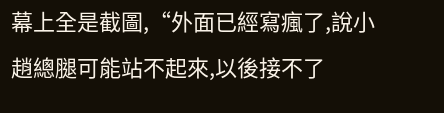幕上全是截圖,“外面已經寫瘋了,說小趙總腿可能站不起來,以後接不了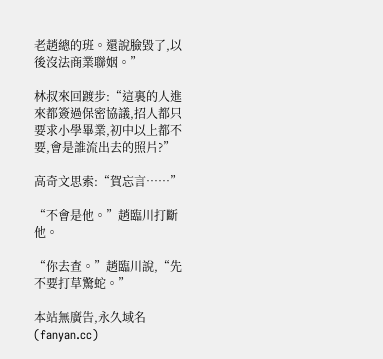老趙總的班。還說臉毀了,以後沒法商業聯姻。”

林叔來回踱步:“這裏的人進來都簽過保密協議,招人都只要求小學畢業,初中以上都不要,會是誰流出去的照片?”

高奇文思索:“賀忘言……”

“不會是他。”趙臨川打斷他。

“你去查。”趙臨川說,“先不要打草驚蛇。”

本站無廣告,永久域名(fanyan.cc)